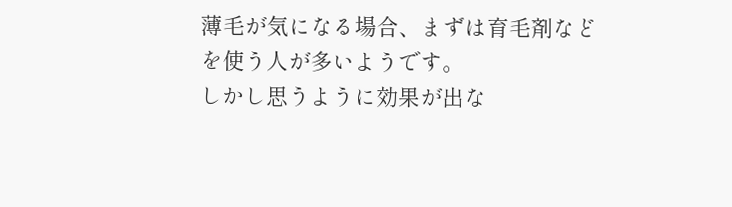薄毛が気になる場合、まずは育毛剤などを使う人が多いようです。
しかし思うように効果が出な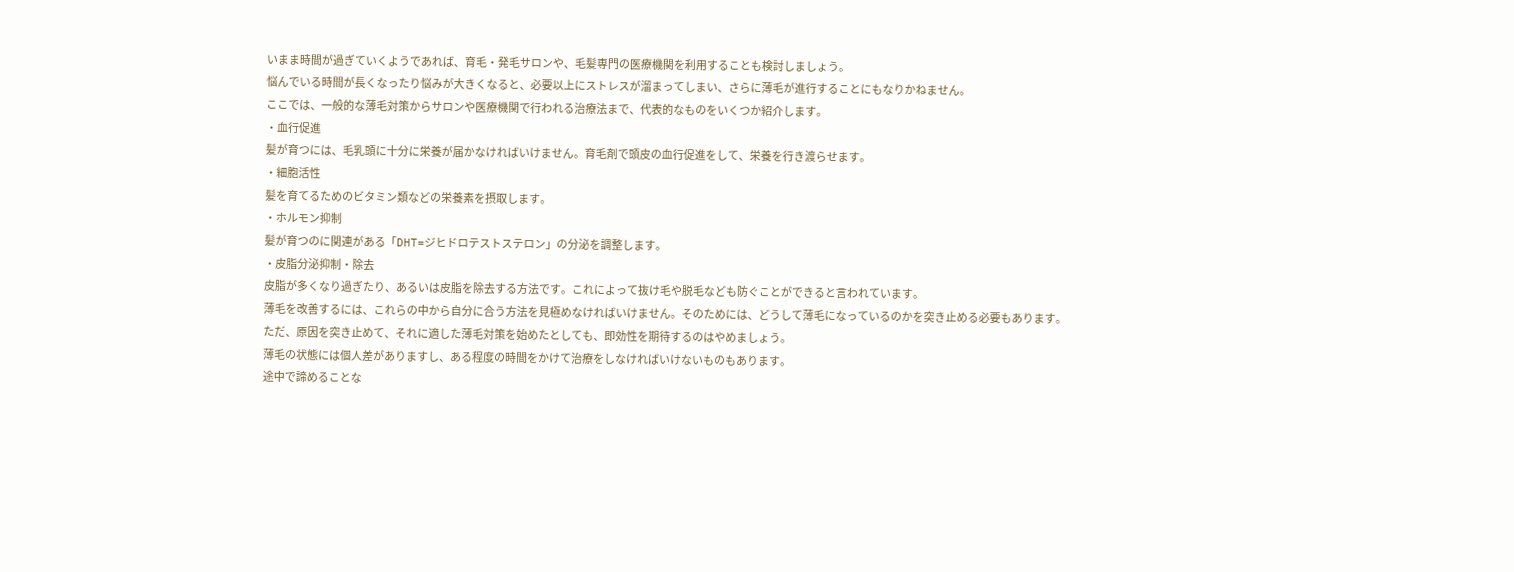いまま時間が過ぎていくようであれば、育毛・発毛サロンや、毛髪専門の医療機関を利用することも検討しましょう。
悩んでいる時間が長くなったり悩みが大きくなると、必要以上にストレスが溜まってしまい、さらに薄毛が進行することにもなりかねません。
ここでは、一般的な薄毛対策からサロンや医療機関で行われる治療法まで、代表的なものをいくつか紹介します。
・血行促進
髪が育つには、毛乳頭に十分に栄養が届かなければいけません。育毛剤で頭皮の血行促進をして、栄養を行き渡らせます。
・細胞活性
髪を育てるためのビタミン類などの栄養素を摂取します。
・ホルモン抑制
髪が育つのに関連がある「DHT=ジヒドロテストステロン」の分泌を調整します。
・皮脂分泌抑制・除去
皮脂が多くなり過ぎたり、あるいは皮脂を除去する方法です。これによって抜け毛や脱毛なども防ぐことができると言われています。
薄毛を改善するには、これらの中から自分に合う方法を見極めなければいけません。そのためには、どうして薄毛になっているのかを突き止める必要もあります。
ただ、原因を突き止めて、それに適した薄毛対策を始めたとしても、即効性を期待するのはやめましょう。
薄毛の状態には個人差がありますし、ある程度の時間をかけて治療をしなければいけないものもあります。
途中で諦めることな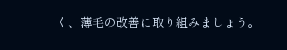く、薄毛の改善に取り組みましょう。